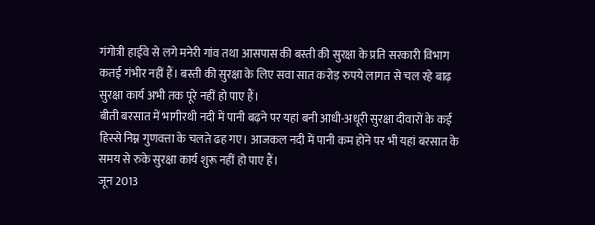गंगोत्री हाईवे से लगे मनेरी गांव तथा आसपास की बस्ती की सुरक्षा के प्रति सरकारी विभाग कतई गंभीर नहीं हैं। बस्ती की सुरक्षा के लिए सवा सात करोड़ रुपये लागत से चल रहे बाढ़ सुरक्षा कार्य अभी तक पूरे नहीं हो पाए हैं।
बीती बरसात में भागीरथी नदी में पानी बढ़ने पर यहां बनी आधी-अधूरी सुरक्षा दीवारों के कई हिस्से निम्न गुणवत्ता के चलते ढह गए। आजकल नदी में पानी कम होने पर भी यहां बरसात के समय से रुके सुरक्षा कार्य शुरू नहीं हो पाए हैं।
जून 2013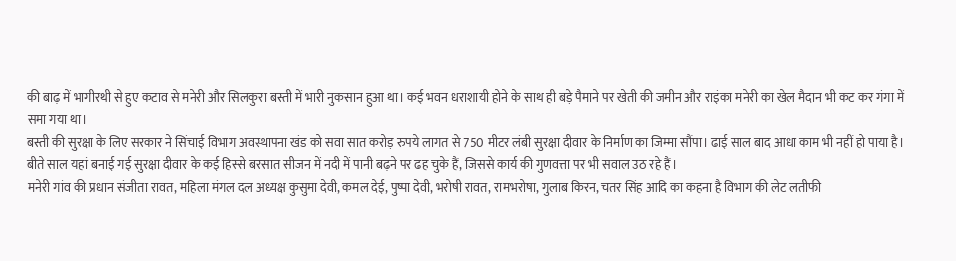की बाढ़ में भागीरथी से हुए कटाव से मनेरी और सिलकुरा बस्ती में भारी नुकसान हुआ था। कई भवन धराशायी होने के साथ ही बड़े पैमाने पर खेती की जमीन और राइंका मनेरी का खेल मैदान भी कट कर गंगा में समा गया था।
बस्ती की सुरक्षा के लिए सरकार ने सिंचाई विभाग अवस्थापना खंड को सवा सात करोड़ रुपये लागत से 750 मीटर लंबी सुरक्षा दीवार के निर्माण का जिम्मा सौंपा। ढाई साल बाद आधा काम भी नहीं हो पाया है।
बीते साल यहां बनाई गई सुरक्षा दीवार के कई हिस्से बरसात सीजन में नदी में पानी बढ़ने पर ढह चुके हैं, जिससे कार्य की गुणवत्ता पर भी सवाल उठ रहे हैं।
मनेरी गांव की प्रधान संजीता रावत, महिला मंगल दल अध्यक्ष कुसुमा देवी, कमल देई, पुष्पा देवी, भरोषी रावत, रामभरोषा, गुलाब किरन, चतर सिंह आदि का कहना है विभाग की लेट लतीफी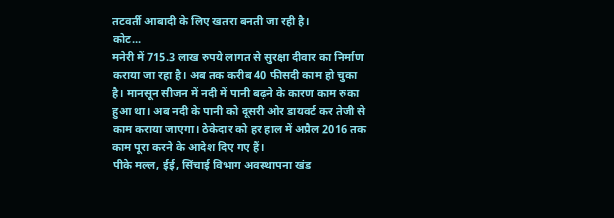तटवर्ती आबादी के लिए खतरा बनती जा रही है।
कोट...
मनेरी में 715.3 लाख रुपये लागत से सुरक्षा दीवार का निर्माण कराया जा रहा है। अब तक करीब 40 फीसदी काम हो चुका है। मानसून सीजन में नदी में पानी बढ़ने के कारण काम रुका हुआ था। अब नदी के पानी को दूसरी ओर डायवर्ट कर तेजी से काम कराया जाएगा। ठेकेदार को हर हाल में अप्रैल 2016 तक काम पूरा करने के आदेश दिए गए हैं।
पीके मल्ल, ईई, सिंचाई विभाग अवस्थापना खंड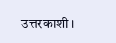उत्तरकाशी।